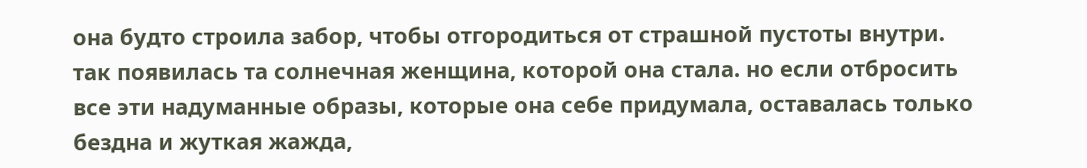она будто строила забор, чтобы отгородиться от страшной пустоты внутри. так появилась та солнечная женщина, которой она стала. но если отбросить все эти надуманные образы, которые она себе придумала, оставалась только бездна и жуткая жажда,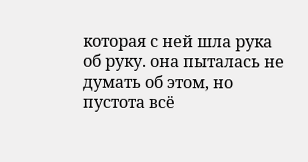которая с ней шла рука об руку. она пыталась не думать об этом, но пустота всё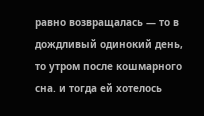равно возвращалась — то в дождливый одинокий день, то утром после кошмарного сна. и тогда ей хотелось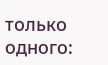только одного: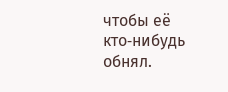чтобы её кто‑нибудь обнял.